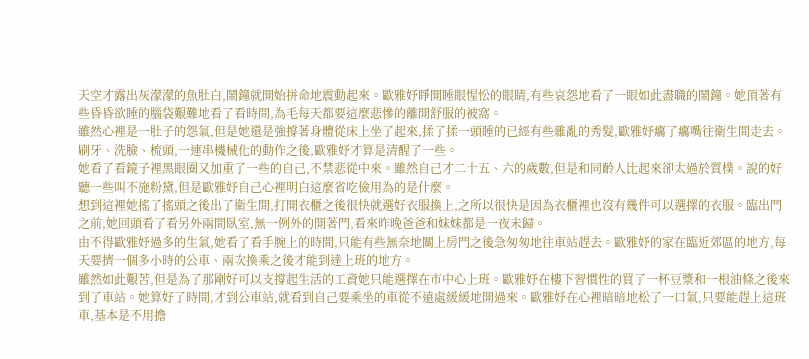天空才露出灰濛濛的魚肚白,鬧鐘就開始拼命地震動起來。歐雅妤睜開睡眼惺忪的眼睛,有些哀怨地看了一眼如此盡職的鬧鐘。她頂著有些昏昏欲睡的腦袋艱難地看了看時間,為毛每天都要這麼悲慘的離開舒服的被窩。
雖然心裡是一肚子的怨氣,但是她還是強撐著身體從床上坐了起來,揉了揉一頭睡的已經有些雜亂的秀髮,歐雅妤癟了癟嘴往衛生間走去。刷牙、洗臉、梳頭,一連串機械化的動作之後,歐雅妤才算是清醒了一些。
她看了看鏡子裡黑眼圈又加重了一些的自己,不禁悲從中來。雖然自己才二十五、六的歲數,但是和同齡人比起來卻太過於質樸。說的好聽一些叫不施粉黛,但是歐雅妤自己心裡明白這麼省吃儉用為的是什麼。
想到這裡她搖了搖頭之後出了衛生間,打開衣櫃之後很快就選好衣服換上,之所以很快是因為衣櫃裡也沒有幾件可以選擇的衣服。臨出門之前,她回頭看了看另外兩間臥室,無一例外的開著門,看來昨晚爸爸和妹妹都是一夜未歸。
由不得歐雅妤過多的生氣,她看了看手腕上的時間,只能有些無奈地關上房門之後急匆匆地往車站趕去。歐雅妤的家在臨近郊區的地方,每天要擠一個多小時的公車、兩次換乘之後才能到達上班的地方。
雖然如此艱苦,但是為了那剛好可以支撐起生活的工資她只能選擇在市中心上班。歐雅妤在樓下習慣性的買了一杯豆漿和一根油條之後來到了車站。她算好了時間,才到公車站,就看到自己要乘坐的車從不遠處緩緩地開過來。歐雅妤在心裡暗暗地松了一口氣,只要能趕上這班車,基本是不用擔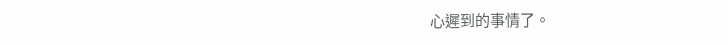心遲到的事情了。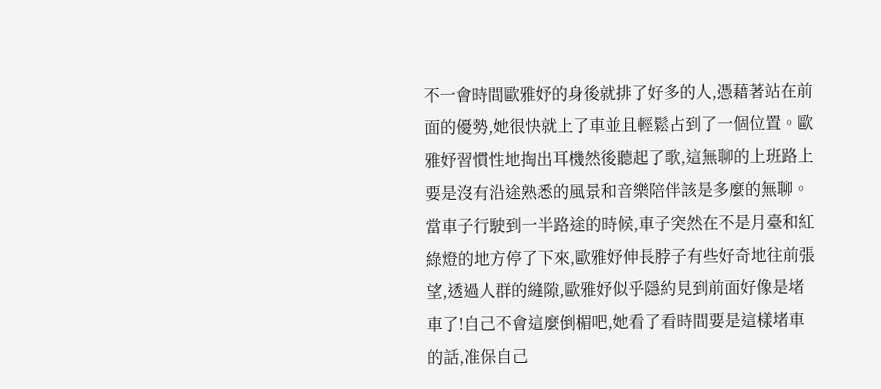不一會時間歐雅妤的身後就排了好多的人,憑藉著站在前面的優勢,她很快就上了車並且輕鬆占到了一個位置。歐雅妤習慣性地掏出耳機然後聽起了歌,這無聊的上班路上要是沒有沿途熟悉的風景和音樂陪伴該是多麼的無聊。
當車子行駛到一半路途的時候,車子突然在不是月臺和紅綠燈的地方停了下來,歐雅妤伸長脖子有些好奇地往前張望,透過人群的縫隙,歐雅妤似乎隱約見到前面好像是堵車了!自己不會這麼倒楣吧,她看了看時間要是這樣堵車的話,准保自己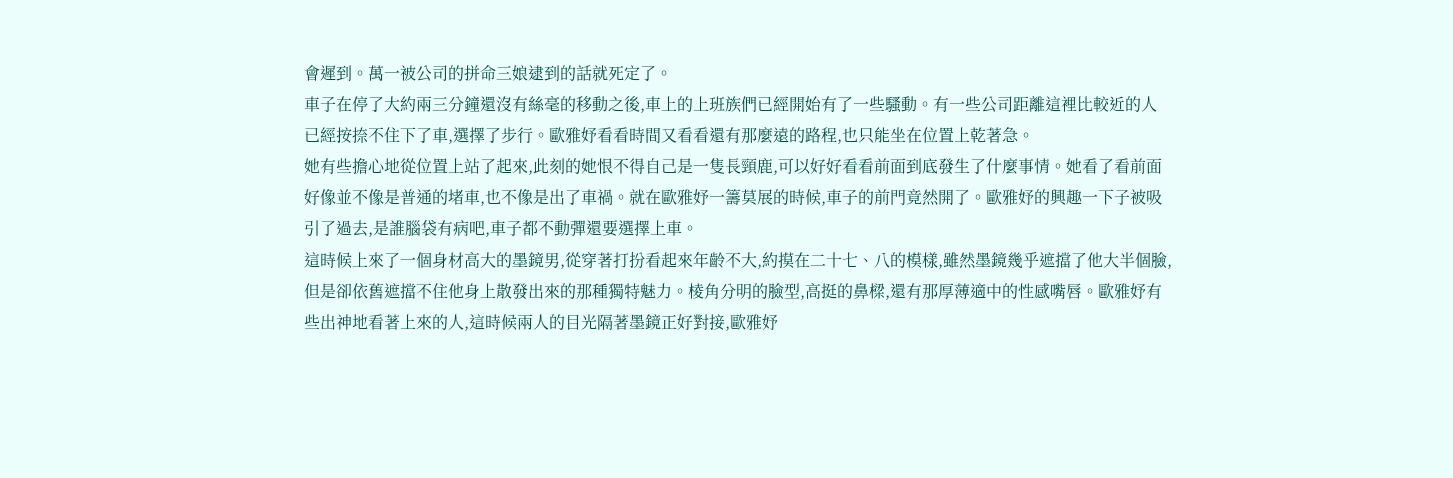會遲到。萬一被公司的拼命三娘逮到的話就死定了。
車子在停了大約兩三分鐘還沒有絲毫的移動之後,車上的上班族們已經開始有了一些騷動。有一些公司距離這裡比較近的人已經按捺不住下了車,選擇了步行。歐雅妤看看時間又看看還有那麼遠的路程,也只能坐在位置上乾著急。
她有些擔心地從位置上站了起來,此刻的她恨不得自己是一隻長頸鹿,可以好好看看前面到底發生了什麼事情。她看了看前面好像並不像是普通的堵車,也不像是出了車禍。就在歐雅妤一籌莫展的時候,車子的前門竟然開了。歐雅妤的興趣一下子被吸引了過去,是誰腦袋有病吧,車子都不動彈還要選擇上車。
這時候上來了一個身材高大的墨鏡男,從穿著打扮看起來年齡不大,約摸在二十七、八的模樣,雖然墨鏡幾乎遮擋了他大半個臉,但是卻依舊遮擋不住他身上散發出來的那種獨特魅力。棱角分明的臉型,高挺的鼻樑,還有那厚薄適中的性感嘴唇。歐雅妤有些出神地看著上來的人,這時候兩人的目光隔著墨鏡正好對接,歐雅妤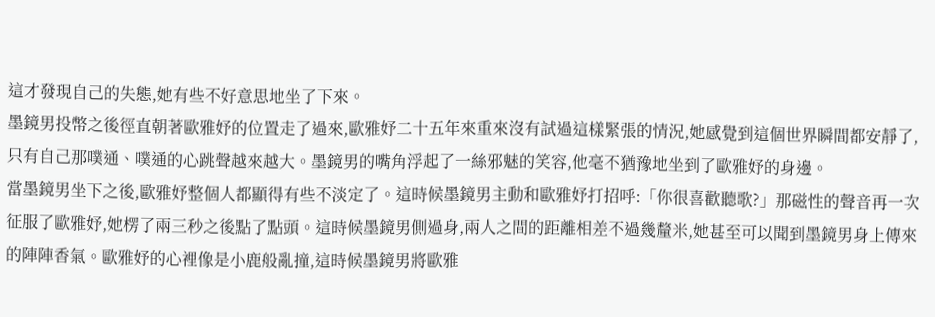這才發現自己的失態,她有些不好意思地坐了下來。
墨鏡男投幣之後徑直朝著歐雅妤的位置走了過來,歐雅妤二十五年來重來沒有試過這樣緊張的情況,她感覺到這個世界瞬間都安靜了,只有自己那噗通、噗通的心跳聲越來越大。墨鏡男的嘴角浮起了一絲邪魅的笑容,他毫不猶豫地坐到了歐雅妤的身邊。
當墨鏡男坐下之後,歐雅妤整個人都顯得有些不淡定了。這時候墨鏡男主動和歐雅妤打招呼:「你很喜歡聽歌?」那磁性的聲音再一次征服了歐雅妤,她楞了兩三秒之後點了點頭。這時候墨鏡男側過身,兩人之間的距離相差不過幾釐米,她甚至可以聞到墨鏡男身上傳來的陣陣香氣。歐雅妤的心裡像是小鹿般亂撞,這時候墨鏡男將歐雅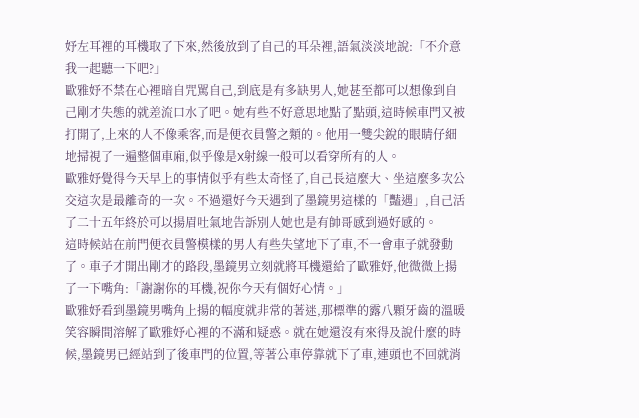妤左耳裡的耳機取了下來,然後放到了自己的耳朵裡,語氣淡淡地說:「不介意我一起聽一下吧?」
歐雅妤不禁在心裡暗自咒駡自己,到底是有多缺男人,她甚至都可以想像到自己剛才失態的就差流口水了吧。她有些不好意思地點了點頭,這時候車門又被打開了,上來的人不像乘客,而是便衣員警之類的。他用一雙尖銳的眼睛仔細地掃視了一遍整個車廂,似乎像是X射線一般可以看穿所有的人。
歐雅妤覺得今天早上的事情似乎有些太奇怪了,自己長這麼大、坐這麼多次公交這次是最離奇的一次。不過還好今天遇到了墨鏡男這樣的「豔遇」,自己活了二十五年終於可以揚眉吐氣地告訴別人她也是有帥哥感到過好感的。
這時候站在前門便衣員警模樣的男人有些失望地下了車,不一會車子就發動了。車子才開出剛才的路段,墨鏡男立刻就將耳機還給了歐雅妤,他微微上揚了一下嘴角:「謝謝你的耳機,祝你今天有個好心情。」
歐雅妤看到墨鏡男嘴角上揚的幅度就非常的著迷,那標準的露八顆牙齒的溫暖笑容瞬間溶解了歐雅妤心裡的不滿和疑惑。就在她還沒有來得及說什麼的時候,墨鏡男已經站到了後車門的位置,等著公車停靠就下了車,連頭也不回就消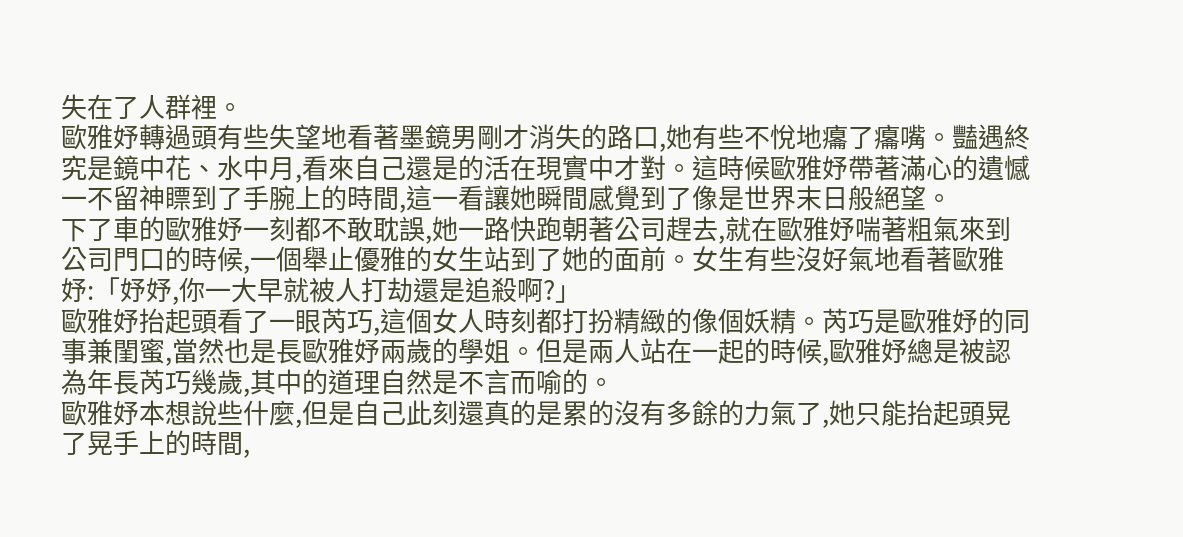失在了人群裡。
歐雅妤轉過頭有些失望地看著墨鏡男剛才消失的路口,她有些不悅地癟了癟嘴。豔遇終究是鏡中花、水中月,看來自己還是的活在現實中才對。這時候歐雅妤帶著滿心的遺憾一不留神瞟到了手腕上的時間,這一看讓她瞬間感覺到了像是世界末日般絕望。
下了車的歐雅妤一刻都不敢耽誤,她一路快跑朝著公司趕去,就在歐雅妤喘著粗氣來到公司門口的時候,一個舉止優雅的女生站到了她的面前。女生有些沒好氣地看著歐雅妤:「妤妤,你一大早就被人打劫還是追殺啊?」
歐雅妤抬起頭看了一眼芮巧,這個女人時刻都打扮精緻的像個妖精。芮巧是歐雅妤的同事兼閨蜜,當然也是長歐雅妤兩歲的學姐。但是兩人站在一起的時候,歐雅妤總是被認為年長芮巧幾歲,其中的道理自然是不言而喻的。
歐雅妤本想說些什麼,但是自己此刻還真的是累的沒有多餘的力氣了,她只能抬起頭晃了晃手上的時間,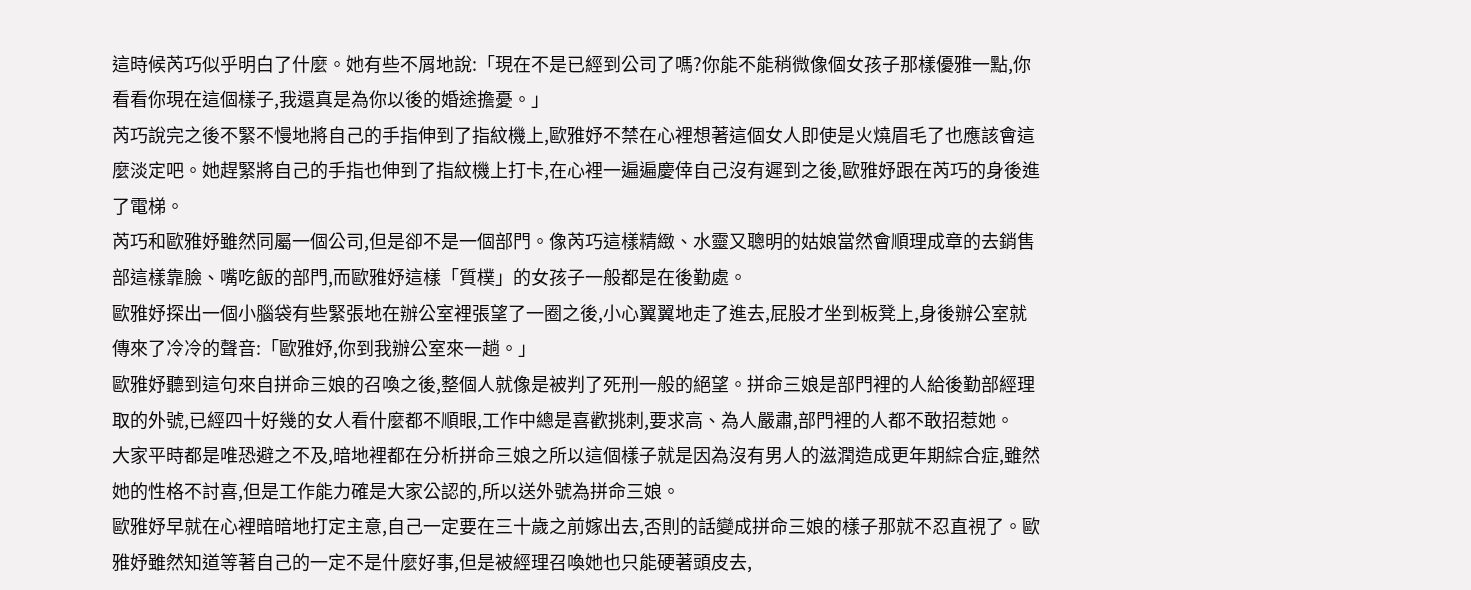這時候芮巧似乎明白了什麼。她有些不屑地說:「現在不是已經到公司了嗎?你能不能稍微像個女孩子那樣優雅一點,你看看你現在這個樣子,我還真是為你以後的婚途擔憂。」
芮巧說完之後不緊不慢地將自己的手指伸到了指紋機上,歐雅妤不禁在心裡想著這個女人即使是火燒眉毛了也應該會這麼淡定吧。她趕緊將自己的手指也伸到了指紋機上打卡,在心裡一遍遍慶倖自己沒有遲到之後,歐雅妤跟在芮巧的身後進了電梯。
芮巧和歐雅妤雖然同屬一個公司,但是卻不是一個部門。像芮巧這樣精緻、水靈又聰明的姑娘當然會順理成章的去銷售部這樣靠臉、嘴吃飯的部門,而歐雅妤這樣「質樸」的女孩子一般都是在後勤處。
歐雅妤探出一個小腦袋有些緊張地在辦公室裡張望了一圈之後,小心翼翼地走了進去,屁股才坐到板凳上,身後辦公室就傳來了冷冷的聲音:「歐雅妤,你到我辦公室來一趟。」
歐雅妤聽到這句來自拼命三娘的召喚之後,整個人就像是被判了死刑一般的絕望。拼命三娘是部門裡的人給後勤部經理取的外號,已經四十好幾的女人看什麼都不順眼,工作中總是喜歡挑刺,要求高、為人嚴肅,部門裡的人都不敢招惹她。
大家平時都是唯恐避之不及,暗地裡都在分析拼命三娘之所以這個樣子就是因為沒有男人的滋潤造成更年期綜合症,雖然她的性格不討喜,但是工作能力確是大家公認的,所以送外號為拼命三娘。
歐雅妤早就在心裡暗暗地打定主意,自己一定要在三十歲之前嫁出去,否則的話變成拼命三娘的樣子那就不忍直視了。歐雅妤雖然知道等著自己的一定不是什麼好事,但是被經理召喚她也只能硬著頭皮去,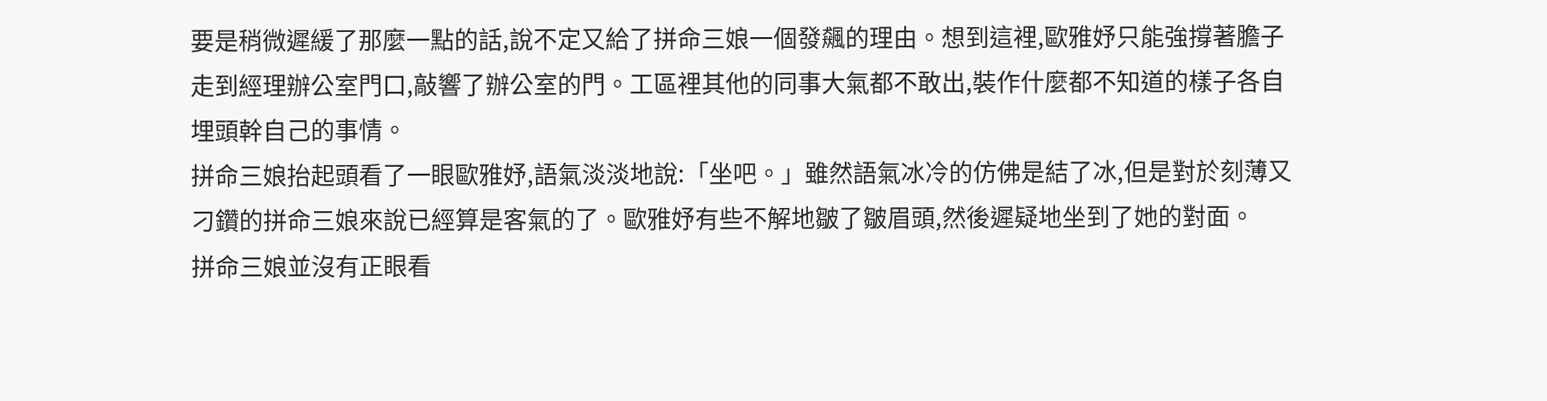要是稍微遲緩了那麼一點的話,說不定又給了拼命三娘一個發飆的理由。想到這裡,歐雅妤只能強撐著膽子走到經理辦公室門口,敲響了辦公室的門。工區裡其他的同事大氣都不敢出,裝作什麼都不知道的樣子各自埋頭幹自己的事情。
拼命三娘抬起頭看了一眼歐雅妤,語氣淡淡地說:「坐吧。」雖然語氣冰冷的仿佛是結了冰,但是對於刻薄又刁鑽的拼命三娘來說已經算是客氣的了。歐雅妤有些不解地皺了皺眉頭,然後遲疑地坐到了她的對面。
拼命三娘並沒有正眼看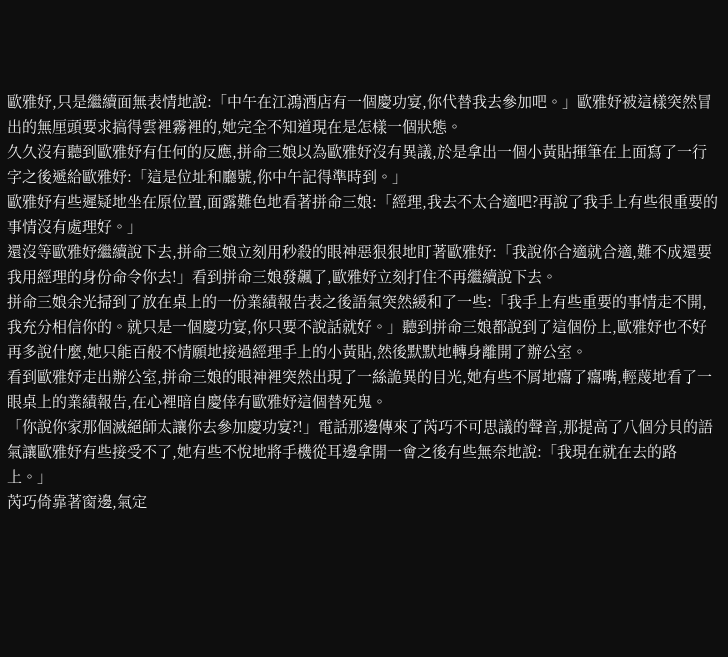歐雅妤,只是繼續面無表情地說:「中午在江鴻酒店有一個慶功宴,你代替我去參加吧。」歐雅妤被這樣突然冒出的無厘頭要求搞得雲裡霧裡的,她完全不知道現在是怎樣一個狀態。
久久沒有聽到歐雅妤有任何的反應,拼命三娘以為歐雅妤沒有異議,於是拿出一個小黃貼揮筆在上面寫了一行字之後遞給歐雅妤:「這是位址和廳號,你中午記得準時到。」
歐雅妤有些遲疑地坐在原位置,面露難色地看著拼命三娘:「經理,我去不太合適吧?再說了我手上有些很重要的事情沒有處理好。」
還沒等歐雅妤繼續說下去,拼命三娘立刻用秒殺的眼神惡狠狠地盯著歐雅妤:「我說你合適就合適,難不成還要我用經理的身份命令你去!」看到拼命三娘發飆了,歐雅妤立刻打住不再繼續說下去。
拼命三娘余光掃到了放在桌上的一份業績報告表之後語氣突然緩和了一些:「我手上有些重要的事情走不開,我充分相信你的。就只是一個慶功宴,你只要不說話就好。」聽到拼命三娘都說到了這個份上,歐雅妤也不好再多說什麼,她只能百般不情願地接過經理手上的小黃貼,然後默默地轉身離開了辦公室。
看到歐雅妤走出辦公室,拼命三娘的眼神裡突然出現了一絲詭異的目光,她有些不屑地癟了癟嘴,輕蔑地看了一眼桌上的業績報告,在心裡暗自慶倖有歐雅妤這個替死鬼。
「你說你家那個滅絕師太讓你去參加慶功宴?!」電話那邊傳來了芮巧不可思議的聲音,那提高了八個分貝的語氣讓歐雅妤有些接受不了,她有些不悅地將手機從耳邊拿開一會之後有些無奈地說:「我現在就在去的路上。」
芮巧倚靠著窗邊,氣定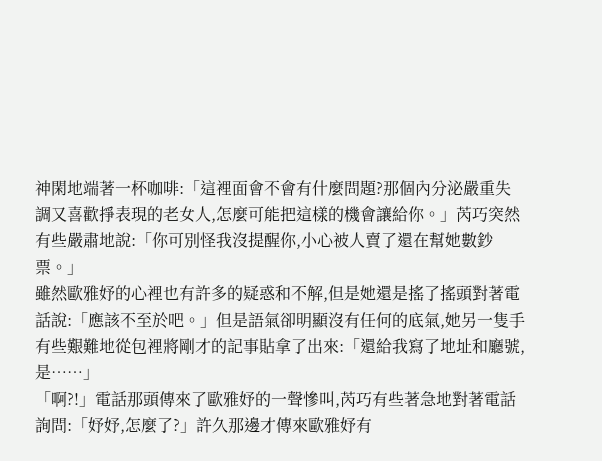神閑地端著一杯咖啡:「這裡面會不會有什麼問題?那個內分泌嚴重失調又喜歡掙表現的老女人,怎麼可能把這樣的機會讓給你。」芮巧突然有些嚴肅地說:「你可別怪我沒提醒你,小心被人賣了還在幫她數鈔票。」
雖然歐雅妤的心裡也有許多的疑惑和不解,但是她還是搖了搖頭對著電話說:「應該不至於吧。」但是語氣卻明顯沒有任何的底氣,她另一隻手有些艱難地從包裡將剛才的記事貼拿了出來:「還給我寫了地址和廳號,是……」
「啊?!」電話那頭傳來了歐雅妤的一聲慘叫,芮巧有些著急地對著電話詢問:「妤妤,怎麼了?」許久那邊才傳來歐雅妤有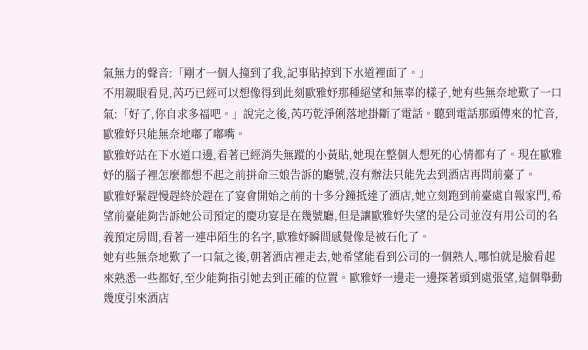氣無力的聲音:「剛才一個人撞到了我,記事貼掉到下水道裡面了。」
不用親眼看見,芮巧已經可以想像得到此刻歐雅妤那種絕望和無辜的樣子,她有些無奈地歎了一口氣:「好了,你自求多福吧。」說完之後,芮巧乾淨俐落地掛斷了電話。聽到電話那頭傳來的忙音,歐雅妤只能無奈地嘟了嘟嘴。
歐雅妤站在下水道口邊,看著已經消失無蹤的小黃貼,她現在整個人想死的心情都有了。現在歐雅妤的腦子裡怎麼都想不起之前拼命三娘告訴的廳號,沒有辦法只能先去到酒店再問前臺了。
歐雅妤緊趕慢趕終於趕在了宴會開始之前的十多分鐘抵達了酒店,她立刻跑到前臺處自報家門,希望前臺能夠告訴她公司預定的慶功宴是在幾號廳,但是讓歐雅妤失望的是公司並沒有用公司的名義預定房間,看著一連串陌生的名字,歐雅妤瞬間感覺像是被石化了。
她有些無奈地歎了一口氣之後,朝著酒店裡走去,她希望能看到公司的一個熟人,哪怕就是臉看起來熟悉一些都好,至少能夠指引她去到正確的位置。歐雅妤一邊走一邊探著頭到處張望,這個舉動幾度引來酒店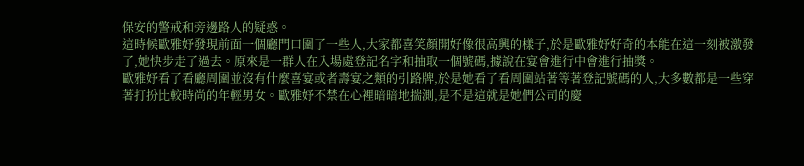保安的警戒和旁邊路人的疑惑。
這時候歐雅妤發現前面一個廳門口圍了一些人,大家都喜笑顏開好像很高興的樣子,於是歐雅妤好奇的本能在這一刻被激發了,她快步走了過去。原來是一群人在入場處登記名字和抽取一個號碼,據說在宴會進行中會進行抽獎。
歐雅妤看了看廳周圍並沒有什麼喜宴或者壽宴之類的引路牌,於是她看了看周圍站著等著登記號碼的人,大多數都是一些穿著打扮比較時尚的年輕男女。歐雅妤不禁在心裡暗暗地揣測,是不是這就是她們公司的慶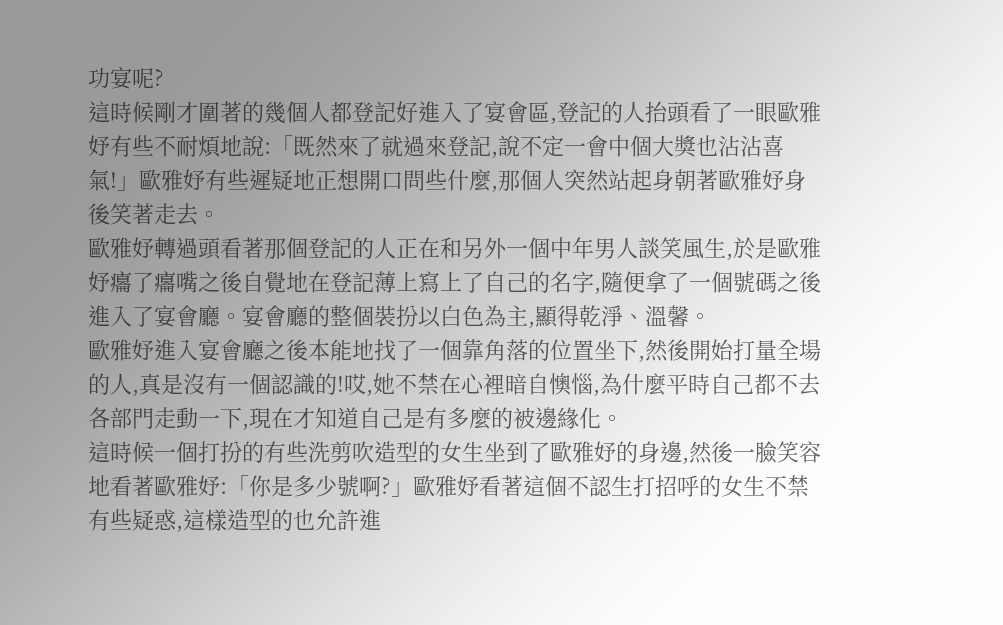功宴呢?
這時候剛才圍著的幾個人都登記好進入了宴會區,登記的人抬頭看了一眼歐雅妤有些不耐煩地說:「既然來了就過來登記,說不定一會中個大獎也沾沾喜氣!」歐雅妤有些遲疑地正想開口問些什麼,那個人突然站起身朝著歐雅妤身後笑著走去。
歐雅妤轉過頭看著那個登記的人正在和另外一個中年男人談笑風生,於是歐雅妤癟了癟嘴之後自覺地在登記薄上寫上了自己的名字,隨便拿了一個號碼之後進入了宴會廳。宴會廳的整個裝扮以白色為主,顯得乾淨、溫馨。
歐雅妤進入宴會廳之後本能地找了一個靠角落的位置坐下,然後開始打量全場的人,真是沒有一個認識的!哎,她不禁在心裡暗自懊惱,為什麼平時自己都不去各部門走動一下,現在才知道自己是有多麼的被邊緣化。
這時候一個打扮的有些洗剪吹造型的女生坐到了歐雅妤的身邊,然後一臉笑容地看著歐雅妤:「你是多少號啊?」歐雅妤看著這個不認生打招呼的女生不禁有些疑惑,這樣造型的也允許進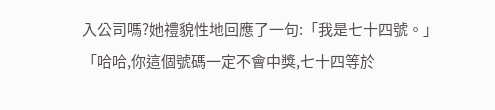入公司嗎?她禮貌性地回應了一句:「我是七十四號。」
「哈哈,你這個號碼一定不會中獎,七十四等於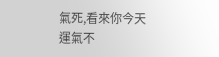氣死,看來你今天運氣不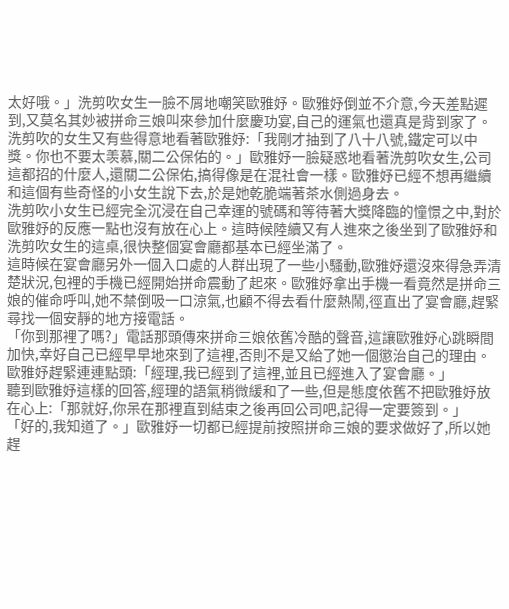太好哦。」洗剪吹女生一臉不屑地嘲笑歐雅妤。歐雅妤倒並不介意,今天差點遲到,又莫名其妙被拼命三娘叫來參加什麼慶功宴,自己的運氣也還真是背到家了。
洗剪吹的女生又有些得意地看著歐雅妤:「我剛才抽到了八十八號,鐵定可以中獎。你也不要太羡慕,關二公保佑的。」歐雅妤一臉疑惑地看著洗剪吹女生,公司這都招的什麼人,還關二公保佑,搞得像是在混社會一樣。歐雅妤已經不想再繼續和這個有些奇怪的小女生說下去,於是她乾脆端著茶水側過身去。
洗剪吹小女生已經完全沉浸在自己幸運的號碼和等待著大獎降臨的憧憬之中,對於歐雅妤的反應一點也沒有放在心上。這時候陸續又有人進來之後坐到了歐雅妤和洗剪吹女生的這桌,很快整個宴會廳都基本已經坐滿了。
這時候在宴會廳另外一個入口處的人群出現了一些小騷動,歐雅妤還沒來得急弄清楚狀況,包裡的手機已經開始拼命震動了起來。歐雅妤拿出手機一看竟然是拼命三娘的催命呼叫,她不禁倒吸一口涼氣,也顧不得去看什麼熱鬧,徑直出了宴會廳,趕緊尋找一個安靜的地方接電話。
「你到那裡了嗎?」電話那頭傳來拼命三娘依舊冷酷的聲音,這讓歐雅妤心跳瞬間加快,幸好自己已經早早地來到了這裡,否則不是又給了她一個懲治自己的理由。歐雅妤趕緊連連點頭:「經理,我已經到了這裡,並且已經進入了宴會廳。」
聽到歐雅妤這樣的回答,經理的語氣稍微緩和了一些,但是態度依舊不把歐雅妤放在心上:「那就好,你呆在那裡直到結束之後再回公司吧,記得一定要簽到。」
「好的,我知道了。」歐雅妤一切都已經提前按照拼命三娘的要求做好了,所以她趕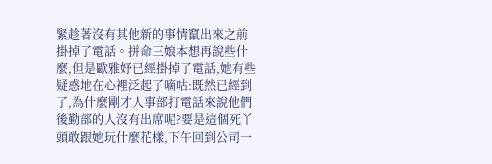緊趁著沒有其他新的事情竄出來之前掛掉了電話。拼命三娘本想再說些什麼,但是歐雅妤已經掛掉了電話,她有些疑惑地在心裡泛起了嘀咕:既然已經到了,為什麼剛才人事部打電話來說他們後勤部的人沒有出席呢?要是這個死丫頭敢跟她玩什麼花樣,下午回到公司一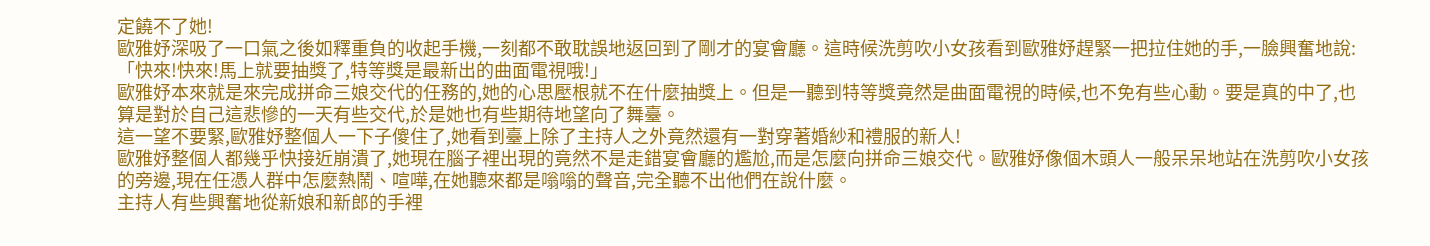定饒不了她!
歐雅妤深吸了一口氣之後如釋重負的收起手機,一刻都不敢耽誤地返回到了剛才的宴會廳。這時候洗剪吹小女孩看到歐雅妤趕緊一把拉住她的手,一臉興奮地說:「快來!快來!馬上就要抽獎了,特等獎是最新出的曲面電視哦!」
歐雅妤本來就是來完成拼命三娘交代的任務的,她的心思壓根就不在什麼抽獎上。但是一聽到特等獎竟然是曲面電視的時候,也不免有些心動。要是真的中了,也算是對於自己這悲慘的一天有些交代,於是她也有些期待地望向了舞臺。
這一望不要緊,歐雅妤整個人一下子傻住了,她看到臺上除了主持人之外竟然還有一對穿著婚紗和禮服的新人!
歐雅妤整個人都幾乎快接近崩潰了,她現在腦子裡出現的竟然不是走錯宴會廳的尷尬,而是怎麼向拼命三娘交代。歐雅妤像個木頭人一般呆呆地站在洗剪吹小女孩的旁邊,現在任憑人群中怎麼熱鬧、喧嘩,在她聽來都是嗡嗡的聲音,完全聽不出他們在說什麼。
主持人有些興奮地從新娘和新郎的手裡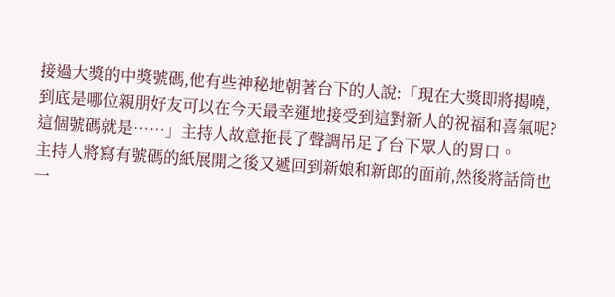接過大獎的中獎號碼,他有些神秘地朝著台下的人說:「現在大獎即將揭曉,到底是哪位親朋好友可以在今天最幸運地接受到這對新人的祝福和喜氣呢?這個號碼就是……」主持人故意拖長了聲調吊足了台下眾人的胃口。
主持人將寫有號碼的紙展開之後又遞回到新娘和新郎的面前,然後將話筒也一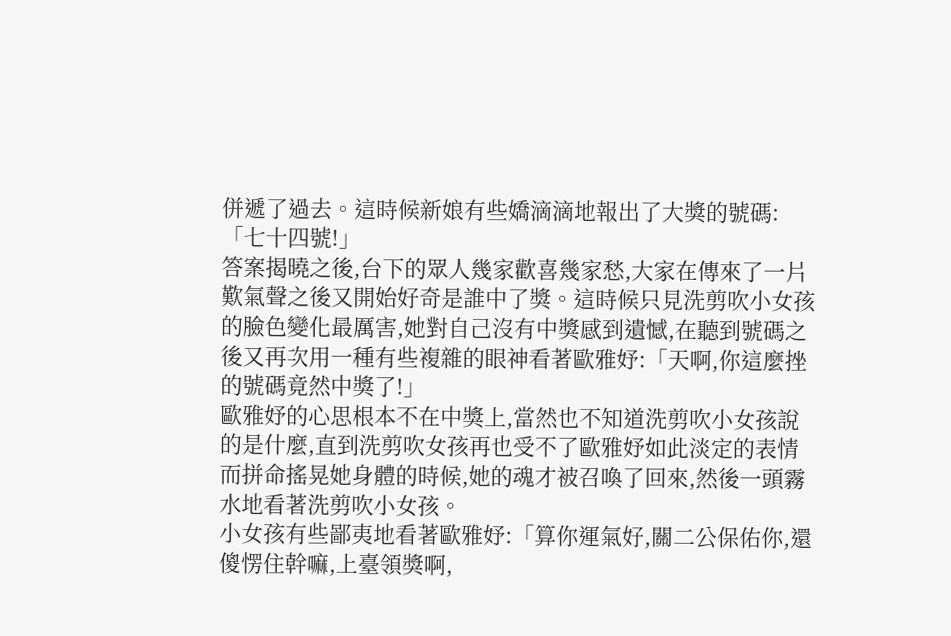併遞了過去。這時候新娘有些嬌滴滴地報出了大獎的號碼:「七十四號!」
答案揭曉之後,台下的眾人幾家歡喜幾家愁,大家在傳來了一片歎氣聲之後又開始好奇是誰中了獎。這時候只見洗剪吹小女孩的臉色變化最厲害,她對自己沒有中獎感到遺憾,在聽到號碼之後又再次用一種有些複雜的眼神看著歐雅妤:「天啊,你這麼挫的號碼竟然中獎了!」
歐雅妤的心思根本不在中獎上,當然也不知道洗剪吹小女孩說的是什麼,直到洗剪吹女孩再也受不了歐雅妤如此淡定的表情而拼命搖晃她身體的時候,她的魂才被召喚了回來,然後一頭霧水地看著洗剪吹小女孩。
小女孩有些鄙夷地看著歐雅妤:「算你運氣好,關二公保佑你,還傻愣住幹嘛,上臺領獎啊,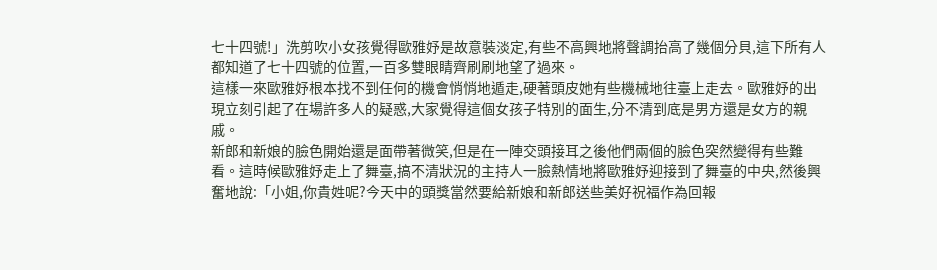七十四號!」洗剪吹小女孩覺得歐雅妤是故意裝淡定,有些不高興地將聲調抬高了幾個分貝,這下所有人都知道了七十四號的位置,一百多雙眼睛齊刷刷地望了過來。
這樣一來歐雅妤根本找不到任何的機會悄悄地遁走,硬著頭皮她有些機械地往臺上走去。歐雅妤的出現立刻引起了在場許多人的疑惑,大家覺得這個女孩子特別的面生,分不清到底是男方還是女方的親戚。
新郎和新娘的臉色開始還是面帶著微笑,但是在一陣交頭接耳之後他們兩個的臉色突然變得有些難看。這時候歐雅妤走上了舞臺,搞不清狀況的主持人一臉熱情地將歐雅妤迎接到了舞臺的中央,然後興奮地說:「小姐,你貴姓呢?今天中的頭獎當然要給新娘和新郎送些美好祝福作為回報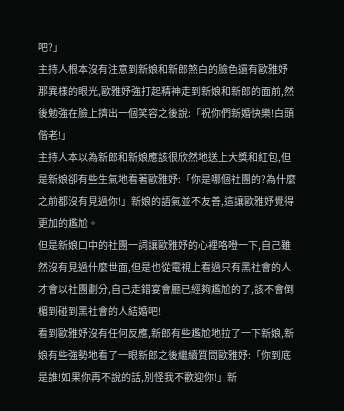吧?」
主持人根本沒有注意到新娘和新郎煞白的臉色還有歐雅妤那異樣的眼光,歐雅妤強打起精神走到新娘和新郎的面前,然後勉強在臉上擠出一個笑容之後說:「祝你們新婚快樂!白頭偕老!」
主持人本以為新郎和新娘應該很欣然地送上大獎和紅包,但是新娘卻有些生氣地看著歐雅妤:「你是哪個社團的?為什麼之前都沒有見過你!」新娘的語氣並不友善,這讓歐雅妤覺得更加的尷尬。
但是新娘口中的社團一詞讓歐雅妤的心裡咯噔一下,自己雖然沒有見過什麼世面,但是也從電視上看過只有黑社會的人才會以社團劃分,自己走錯宴會廳已經夠尷尬的了,該不會倒楣到碰到黑社會的人結婚吧!
看到歐雅妤沒有任何反應,新郎有些尷尬地拉了一下新娘,新娘有些強勢地看了一眼新郎之後繼續質問歐雅妤:「你到底是誰!如果你再不說的話,別怪我不歡迎你!」新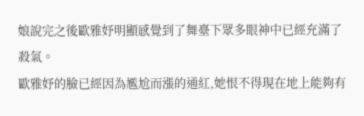娘說完之後歐雅妤明顯感覺到了舞臺下眾多眼神中已經充滿了殺氣。
歐雅妤的臉已經因為尷尬而漲的通紅,她恨不得現在地上能夠有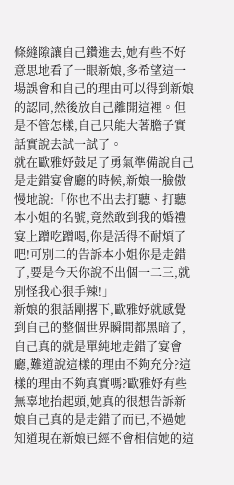條縫隙讓自己鑽進去,她有些不好意思地看了一眼新娘,多希望這一場誤會和自己的理由可以得到新娘的認同,然後放自己離開這裡。但是不管怎樣,自己只能大著膽子實話實說去試一試了。
就在歐雅妤鼓足了勇氣準備說自己是走錯宴會廳的時候,新娘一臉傲慢地說:「你也不出去打聽、打聽本小姐的名號,竟然敢到我的婚禮宴上蹭吃蹭喝,你是活得不耐煩了吧!可別二的告訴本小姐你是走錯了,要是今天你說不出個一二三,就別怪我心狠手辣!」
新娘的狠話剛撂下,歐雅妤就感覺到自己的整個世界瞬間都黑暗了,自己真的就是單純地走錯了宴會廳,難道說這樣的理由不夠充分?這樣的理由不夠真實嗎?歐雅妤有些無辜地抬起頭,她真的很想告訴新娘自己真的是走錯了而已,不過她知道現在新娘已經不會相信她的這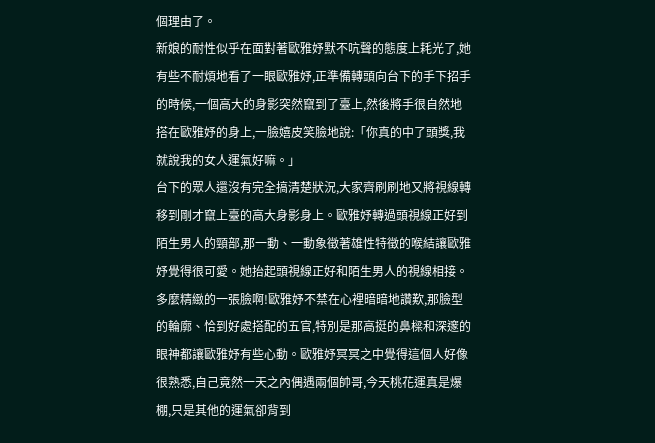個理由了。
新娘的耐性似乎在面對著歐雅妤默不吭聲的態度上耗光了,她有些不耐煩地看了一眼歐雅妤,正準備轉頭向台下的手下招手的時候,一個高大的身影突然竄到了臺上,然後將手很自然地搭在歐雅妤的身上,一臉嬉皮笑臉地說:「你真的中了頭獎,我就說我的女人運氣好嘛。」
台下的眾人還沒有完全搞清楚狀況,大家齊刷刷地又將視線轉移到剛才竄上臺的高大身影身上。歐雅妤轉過頭視線正好到陌生男人的頸部,那一動、一動象徵著雄性特徵的喉結讓歐雅妤覺得很可愛。她抬起頭視線正好和陌生男人的視線相接。
多麼精緻的一張臉啊!歐雅妤不禁在心裡暗暗地讚歎,那臉型的輪廓、恰到好處搭配的五官,特別是那高挺的鼻樑和深邃的眼神都讓歐雅妤有些心動。歐雅妤冥冥之中覺得這個人好像很熟悉,自己竟然一天之內偶遇兩個帥哥,今天桃花運真是爆棚,只是其他的運氣卻背到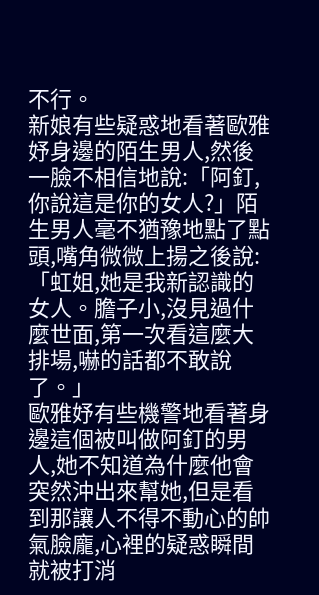不行。
新娘有些疑惑地看著歐雅妤身邊的陌生男人,然後一臉不相信地說:「阿釘,你說這是你的女人?」陌生男人毫不猶豫地點了點頭,嘴角微微上揚之後說:「虹姐,她是我新認識的女人。膽子小,沒見過什麼世面,第一次看這麼大排場,嚇的話都不敢說了。」
歐雅妤有些機警地看著身邊這個被叫做阿釘的男人,她不知道為什麼他會突然沖出來幫她,但是看到那讓人不得不動心的帥氣臉龐,心裡的疑惑瞬間就被打消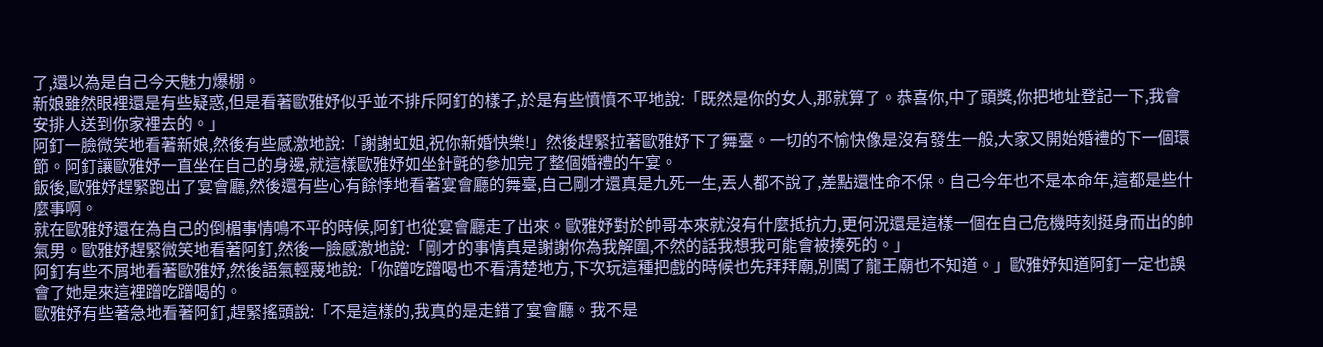了,還以為是自己今天魅力爆棚。
新娘雖然眼裡還是有些疑惑,但是看著歐雅妤似乎並不排斥阿釘的樣子,於是有些憤憤不平地說:「既然是你的女人,那就算了。恭喜你,中了頭獎,你把地址登記一下,我會安排人送到你家裡去的。」
阿釘一臉微笑地看著新娘,然後有些感激地說:「謝謝虹姐,祝你新婚快樂!」然後趕緊拉著歐雅妤下了舞臺。一切的不愉快像是沒有發生一般,大家又開始婚禮的下一個環節。阿釘讓歐雅妤一直坐在自己的身邊,就這樣歐雅妤如坐針氈的參加完了整個婚禮的午宴。
飯後,歐雅妤趕緊跑出了宴會廳,然後還有些心有餘悸地看著宴會廳的舞臺,自己剛才還真是九死一生,丟人都不說了,差點還性命不保。自己今年也不是本命年,這都是些什麼事啊。
就在歐雅妤還在為自己的倒楣事情鳴不平的時候,阿釘也從宴會廳走了出來。歐雅妤對於帥哥本來就沒有什麼抵抗力,更何況還是這樣一個在自己危機時刻挺身而出的帥氣男。歐雅妤趕緊微笑地看著阿釘,然後一臉感激地說:「剛才的事情真是謝謝你為我解圍,不然的話我想我可能會被揍死的。」
阿釘有些不屑地看著歐雅妤,然後語氣輕蔑地說:「你蹭吃蹭喝也不看清楚地方,下次玩這種把戲的時候也先拜拜廟,別闖了龍王廟也不知道。」歐雅妤知道阿釘一定也誤會了她是來這裡蹭吃蹭喝的。
歐雅妤有些著急地看著阿釘,趕緊搖頭說:「不是這樣的,我真的是走錯了宴會廳。我不是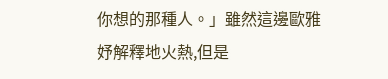你想的那種人。」雖然這邊歐雅妤解釋地火熱,但是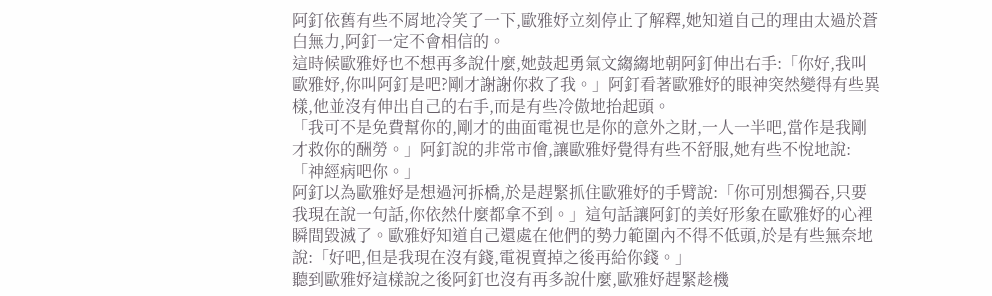阿釘依舊有些不屑地冷笑了一下,歐雅妤立刻停止了解釋,她知道自己的理由太過於蒼白無力,阿釘一定不會相信的。
這時候歐雅妤也不想再多說什麼,她鼓起勇氣文縐縐地朝阿釘伸出右手:「你好,我叫歐雅妤,你叫阿釘是吧?剛才謝謝你救了我。」阿釘看著歐雅妤的眼神突然變得有些異樣,他並沒有伸出自己的右手,而是有些冷傲地抬起頭。
「我可不是免費幫你的,剛才的曲面電視也是你的意外之財,一人一半吧,當作是我剛才救你的酬勞。」阿釘說的非常市儈,讓歐雅妤覺得有些不舒服,她有些不悅地說:「神經病吧你。」
阿釘以為歐雅妤是想過河拆橋,於是趕緊抓住歐雅妤的手臂說:「你可別想獨吞,只要我現在說一句話,你依然什麼都拿不到。」這句話讓阿釘的美好形象在歐雅妤的心裡瞬間毀滅了。歐雅妤知道自己還處在他們的勢力範圍內不得不低頭,於是有些無奈地說:「好吧,但是我現在沒有錢,電視賣掉之後再給你錢。」
聽到歐雅妤這樣說之後阿釘也沒有再多說什麼,歐雅妤趕緊趁機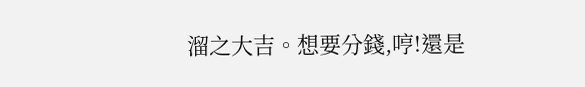溜之大吉。想要分錢,哼!還是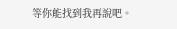等你能找到我再說吧。